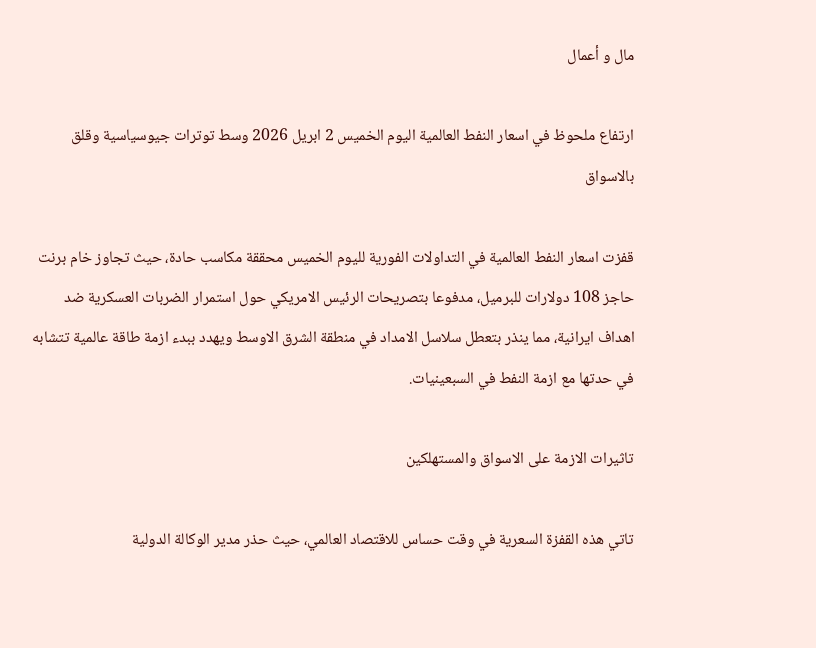مال و أعمال

ارتفاع ملحوظ في اسعار النفط العالمية اليوم الخميس 2 ابريل 2026 وسط توترات جيوسياسية وقلق بالاسواق

قفزت اسعار النفط العالمية في التداولات الفورية لليوم الخميس محققة مكاسب حادة، حيث تجاوز خام برنت حاجز 108 دولارات للبرميل، مدفوعا بتصريحات الرئيس الامريكي حول استمرار الضربات العسكرية ضد اهداف ايرانية، مما ينذر بتعطل سلاسل الامداد في منطقة الشرق الاوسط ويهدد ببدء ازمة طاقة عالمية تتشابه في حدتها مع ازمة النفط في السبعينيات.

تاثيرات الازمة على الاسواق والمستهلكين

تاتي هذه القفزة السعرية في وقت حساس للاقتصاد العالمي، حيث حذر مدير الوكالة الدولية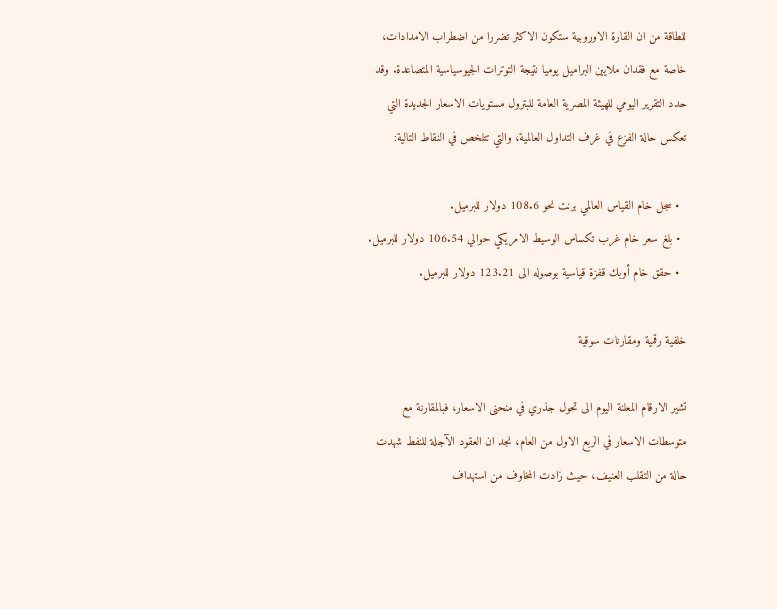للطاقة من ان القارة الاوروبية ستكون الاكثر تضررا من اضطراب الامدادات، خاصة مع فقدان ملايين البراميل يوميا نتيجة التوترات الجيوسياسية المتصاعدة. وقد حدد التقرير اليومي للهيئة المصرية العامة للبترول مستويات الاسعار الجديدة التي تعكس حالة الفزع في غرف التداول العالمية، والتي تتلخص في النقاط التالية:

  • سجل خام القياس العالمي برنت نحو 108.6 دولار للبرميل.
  • بلغ سعر خام غرب تكساس الوسيط الامريكي حوالي 106.54 دولار للبرميل.
  • حقق خام أوبك قفزة قياسية بوصوله الى 123.21 دولار للبرميل.

خلفية رقمية ومقارنات سوقية

تشير الارقام المعلنة اليوم الى تحول جذري في منحنى الاسعار، فبالمقارنة مع متوسطات الاسعار في الربع الاول من العام، نجد ان العقود الآجلة للنفط شهدت حالة من التقلب العنيف، حيث زادت المخاوف من استهداف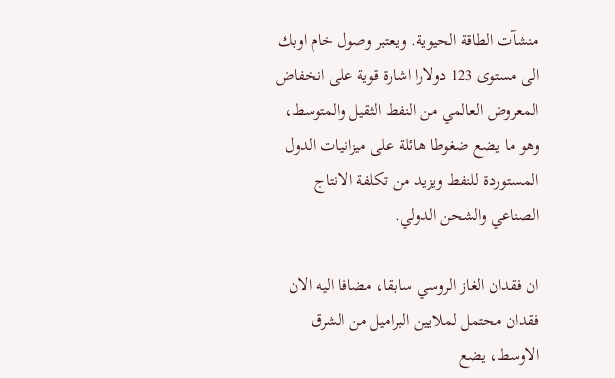منشآت الطاقة الحيوية. ويعتبر وصول خام اوبك الى مستوى 123 دولارا اشارة قوية على انخفاض المعروض العالمي من النفط الثقيل والمتوسط، وهو ما يضع ضغوطا هائلة على ميزانيات الدول المستوردة للنفط ويزيد من تكلفة الانتاج الصناعي والشحن الدولي.

ان فقدان الغاز الروسي سابقا، مضافا اليه الان فقدان محتمل لملايين البراميل من الشرق الاوسط، يضع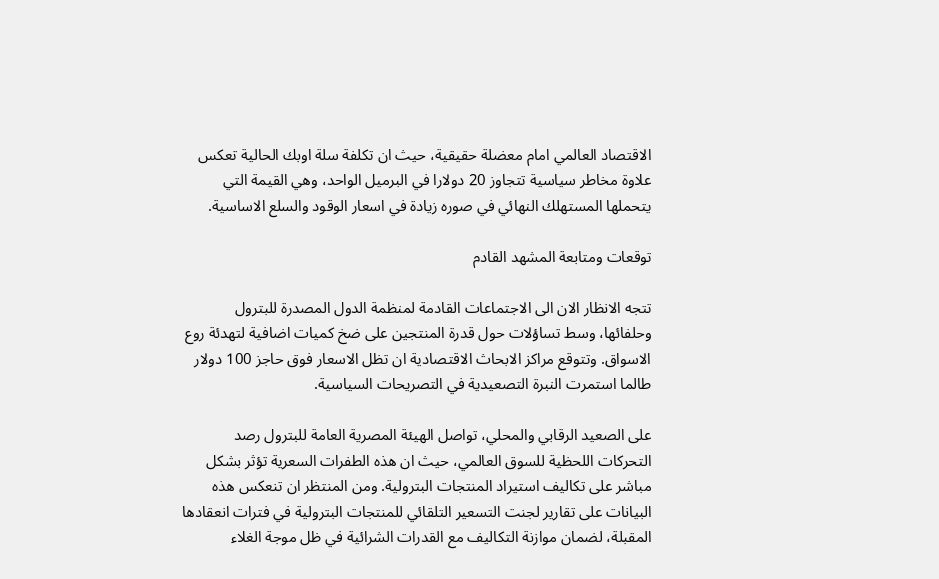الاقتصاد العالمي امام معضلة حقيقية، حيث ان تكلفة سلة اوبك الحالية تعكس علاوة مخاطر سياسية تتجاوز 20 دولارا في البرميل الواحد، وهي القيمة التي يتحملها المستهلك النهائي في صوره زيادة في اسعار الوقود والسلع الاساسية.

توقعات ومتابعة المشهد القادم

تتجه الانظار الان الى الاجتماعات القادمة لمنظمة الدول المصدرة للبترول وحلفائها، وسط تساؤلات حول قدرة المنتجين على ضخ كميات اضافية لتهدئة روع الاسواق. وتتوقع مراكز الابحاث الاقتصادية ان تظل الاسعار فوق حاجز 100 دولار طالما استمرت النبرة التصعيدية في التصريحات السياسية.

على الصعيد الرقابي والمحلي، تواصل الهيئة المصرية العامة للبترول رصد التحركات اللحظية للسوق العالمي، حيث ان هذه الطفرات السعرية تؤثر بشكل مباشر على تكاليف استيراد المنتجات البترولية. ومن المنتظر ان تنعكس هذه البيانات على تقارير لجنت التسعير التلقائي للمنتجات البترولية في فترات انعقادها المقبلة، لضمان موازنة التكاليف مع القدرات الشرائية في ظل موجة الغلاء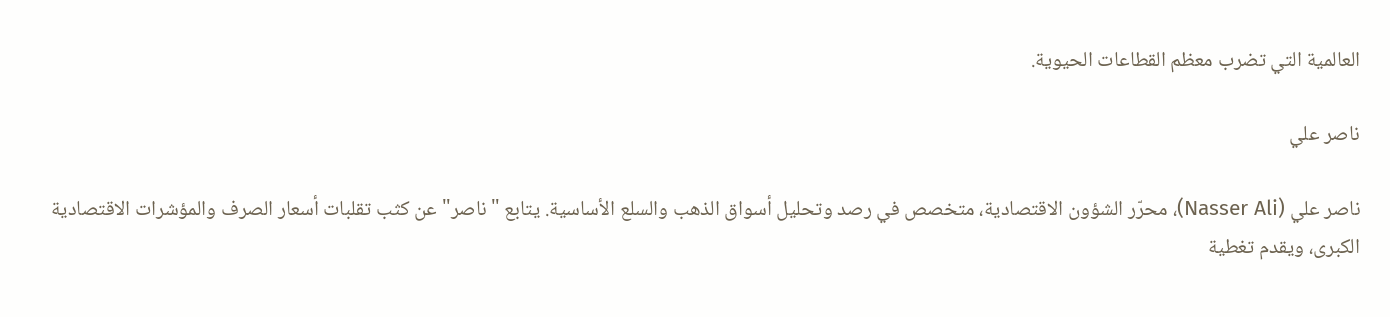العالمية التي تضرب معظم القطاعات الحيوية.

ناصر علي

ناصر علي (Nasser Ali)، محرّر الشؤون الاقتصادية، متخصص في رصد وتحليل أسواق الذهب والسلع الأساسية. يتابع "ناصر" عن كثب تقلبات أسعار الصرف والمؤشرات الاقتصادية الكبرى، ويقدم تغطية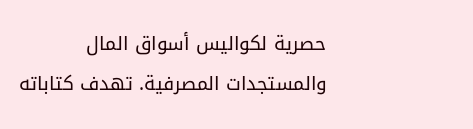حصرية لكواليس أسواق المال والمستجدات المصرفية. تهدف كتاباته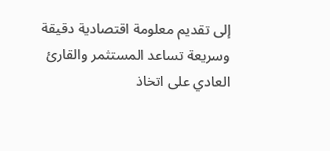إلى تقديم معلومة اقتصادية دقيقة وسريعة تساعد المستثمر والقارئ العادي على اتخاذ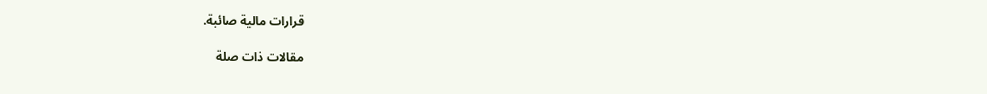قرارات مالية صائبة.

مقالات ذات صلة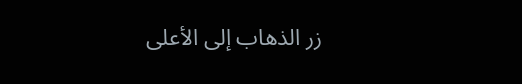زر الذهاب إلى الأعلى